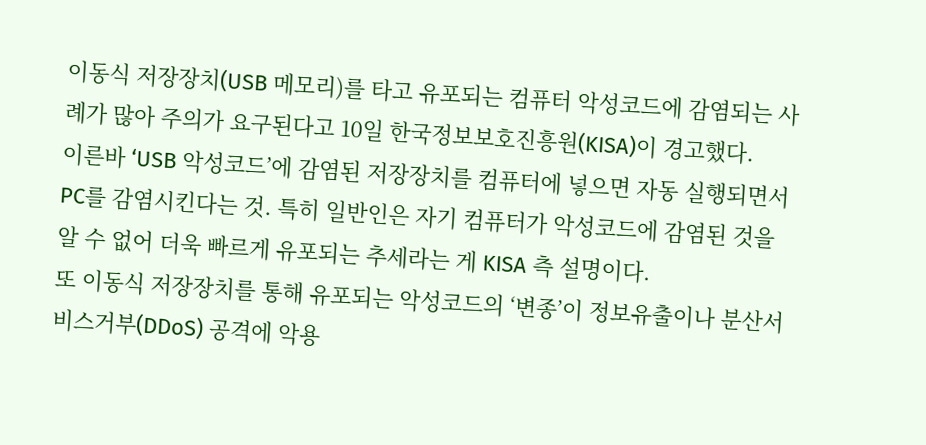이동식 저장장치(USB 메모리)를 타고 유포되는 컴퓨터 악성코드에 감염되는 사례가 많아 주의가 요구된다고 10일 한국정보보호진흥원(KISA)이 경고했다.
이른바 ‘USB 악성코드’에 감염된 저장장치를 컴퓨터에 넣으면 자동 실행되면서 PC를 감염시킨다는 것. 특히 일반인은 자기 컴퓨터가 악성코드에 감염된 것을 알 수 없어 더욱 빠르게 유포되는 추세라는 게 KISA 측 설명이다.
또 이동식 저장장치를 통해 유포되는 악성코드의 ‘변종’이 정보유출이나 분산서비스거부(DDoS) 공격에 악용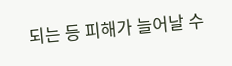되는 등 피해가 늘어날 수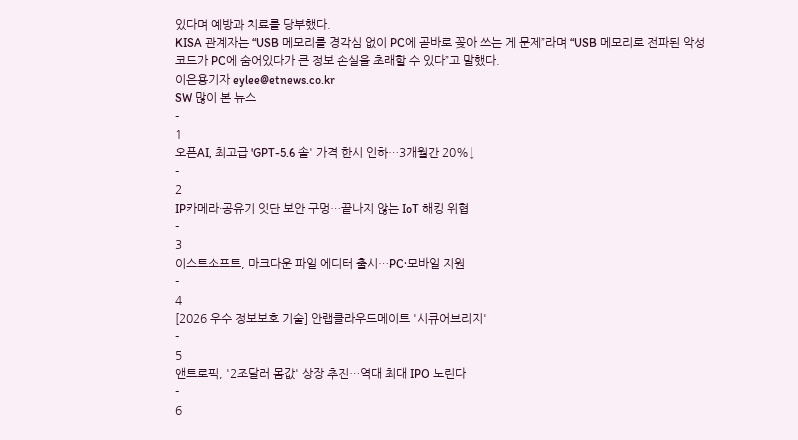있다며 예방과 치료를 당부했다.
KISA 관계자는 “USB 메모리를 경각심 없이 PC에 곧바로 꽂아 쓰는 게 문제”라며 “USB 메모리로 전파된 악성코드가 PC에 숨어있다가 큰 정보 손실을 초래할 수 있다”고 말했다.
이은용기자 eylee@etnews.co.kr
SW 많이 본 뉴스
-
1
오픈AI, 최고급 'GPT-5.6 솔' 가격 한시 인하…3개월간 20%↓
-
2
IP카메라·공유기 잇단 보안 구멍…끝나지 않는 IoT 해킹 위협
-
3
이스트소프트, 마크다운 파일 에디터 출시…PC·모바일 지원
-
4
[2026 우수 정보보호 기술] 안랩클라우드메이트 '시큐어브리지'
-
5
앤트로픽, '2조달러 몸값' 상장 추진…역대 최대 IPO 노린다
-
6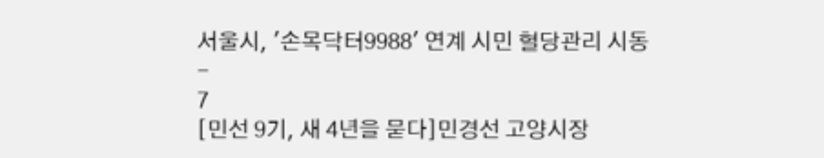서울시, '손목닥터9988' 연계 시민 혈당관리 시동
-
7
[민선 9기, 새 4년을 묻다]민경선 고양시장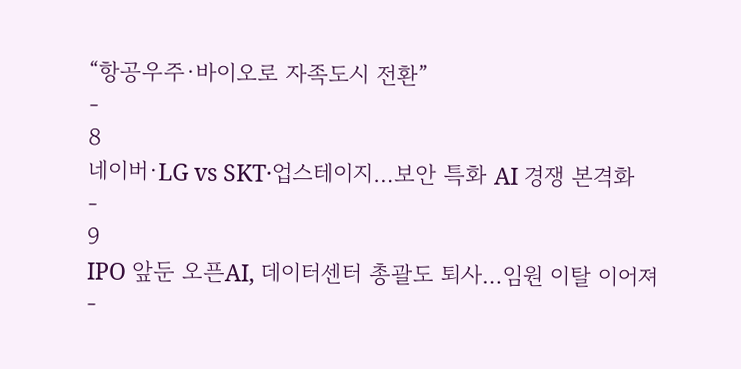“항공우주·바이오로 자족도시 전환”
-
8
네이버·LG vs SKT·업스테이지…보안 특화 AI 경쟁 본격화
-
9
IPO 앞둔 오픈AI, 데이터센터 총괄도 퇴사…임원 이탈 이어져
-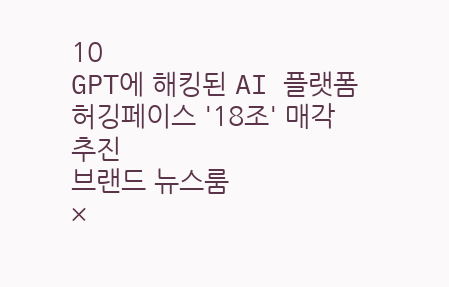10
GPT에 해킹된 AI 플랫폼 허깅페이스 '18조' 매각 추진
브랜드 뉴스룸
×